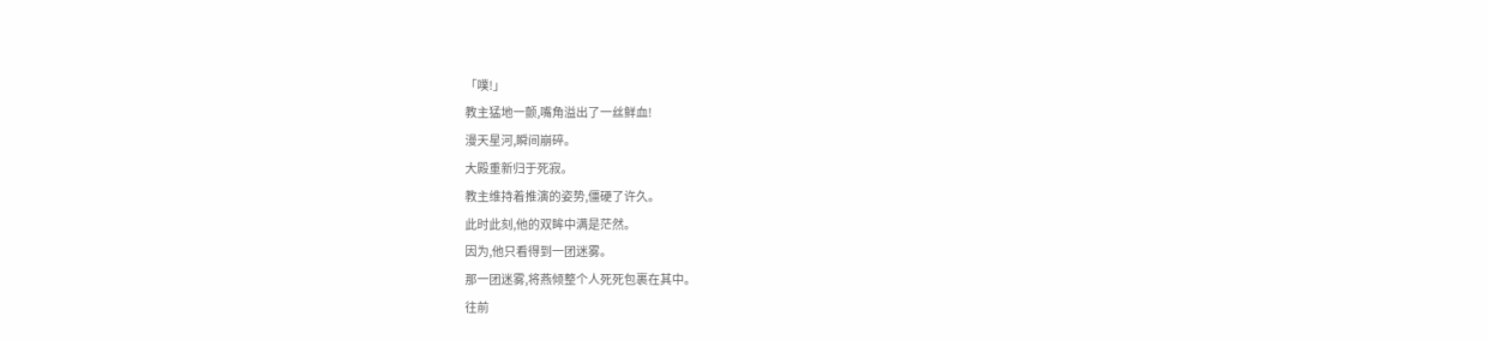「噗!」
教主猛地一颤,嘴角溢出了一丝鲜血!
漫天星河,瞬间崩碎。
大殿重新归于死寂。
教主维持着推演的姿势,僵硬了许久。
此时此刻,他的双眸中满是茫然。
因为,他只看得到一团迷雾。
那一团迷雾,将燕倾整个人死死包裹在其中。
往前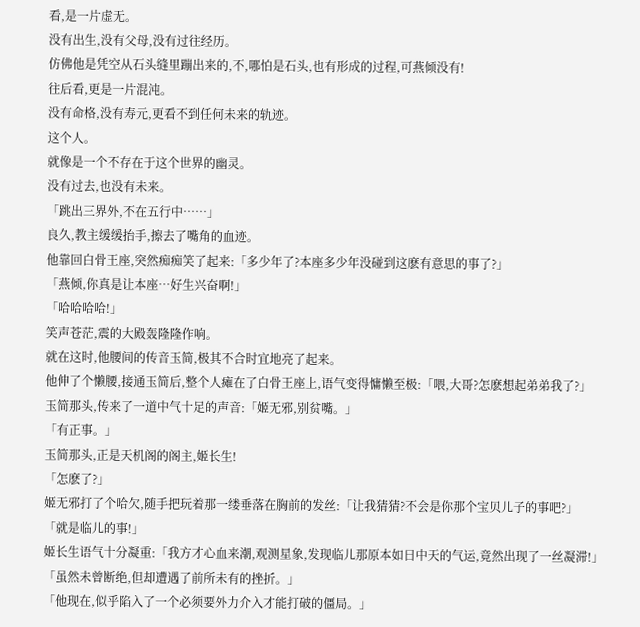看,是一片虚无。
没有出生,没有父母,没有过往经历。
仿佛他是凭空从石头缝里蹦出来的,不,哪怕是石头,也有形成的过程,可燕倾没有!
往后看,更是一片混沌。
没有命格,没有寿元,更看不到任何未来的轨迹。
这个人。
就像是一个不存在于这个世界的幽灵。
没有过去,也没有未来。
「跳出三界外,不在五行中……」
良久,教主缓缓抬手,擦去了嘴角的血迹。
他靠回白骨王座,突然痴痴笑了起来:「多少年了?本座多少年没碰到这麽有意思的事了?」
「燕倾,你真是让本座…好生兴奋啊!」
「哈哈哈哈!」
笑声苍茫,震的大殿轰隆隆作响。
就在这时,他腰间的传音玉简,极其不合时宜地亮了起来。
他伸了个懒腰,接通玉简后,整个人瘫在了白骨王座上,语气变得慵懒至极:「喂,大哥?怎麽想起弟弟我了?」
玉简那头,传来了一道中气十足的声音:「姬无邪,别贫嘴。」
「有正事。」
玉简那头,正是天机阁的阁主,姬长生!
「怎麽了?」
姬无邪打了个哈欠,随手把玩着那一缕垂落在胸前的发丝:「让我猜猜?不会是你那个宝贝儿子的事吧?」
「就是临儿的事!」
姬长生语气十分凝重:「我方才心血来潮,观测星象,发现临儿那原本如日中天的气运,竟然出现了一丝凝滞!」
「虽然未曾断绝,但却遭遇了前所未有的挫折。」
「他现在,似乎陷入了一个必须要外力介入才能打破的僵局。」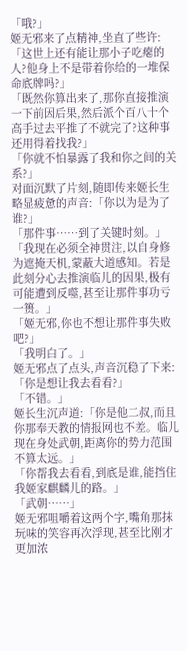「哦?」
姬无邪来了点精神,坐直了些许:「这世上还有能让那小子吃瘪的人?他身上不是带着你给的一堆保命底牌吗?」
「既然你算出来了,那你直接推演一下前因后果,然后派个百八十个高手过去平推了不就完了?这种事还用得着找我?」
「你就不怕暴露了我和你之间的关系?」
对面沉默了片刻,随即传来姬长生略显疲惫的声音:「你以为是为了谁?」
「那件事……到了关键时刻。」
「我现在必须全神贯注,以自身修为遮掩天机,蒙蔽大道感知。若是此刻分心去推演临儿的因果,极有可能遭到反噬,甚至让那件事功亏一篑。」
「姬无邪,你也不想让那件事失败吧?」
「我明白了。」
姬无邪点了点头,声音沉稳了下来:「你是想让我去看看?」
「不错。」
姬长生沉声道:「你是他二叔,而且你那奉天教的情报网也不差。临儿现在身处武朝,距离你的势力范围不算太远。」
「你帮我去看看,到底是谁,能挡住我姬家麒麟儿的路。」
「武朝……」
姬无邪咀嚼着这两个字,嘴角那抹玩味的笑容再次浮现,甚至比刚才更加浓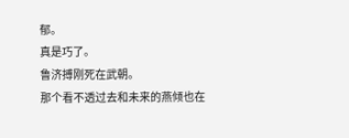郁。
真是巧了。
鲁济搏刚死在武朝。
那个看不透过去和未来的燕倾也在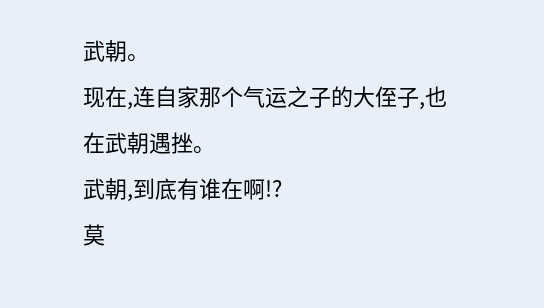武朝。
现在,连自家那个气运之子的大侄子,也在武朝遇挫。
武朝,到底有谁在啊!?
莫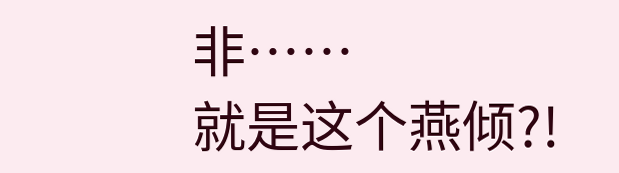非……
就是这个燕倾?!